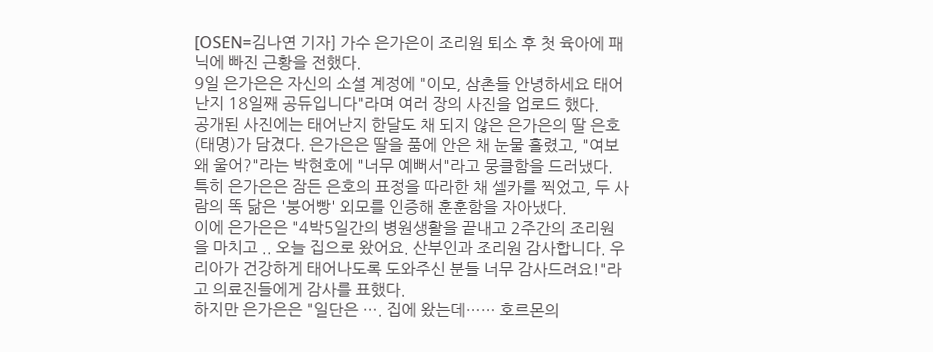[OSEN=김나연 기자] 가수 은가은이 조리원 퇴소 후 첫 육아에 패닉에 빠진 근황을 전했다.
9일 은가은은 자신의 소셜 계정에 "이모, 삼촌들 안녕하세요 태어난지 18일째 공듀입니다"라며 여러 장의 사진을 업로드 했다.
공개된 사진에는 태어난지 한달도 채 되지 않은 은가은의 딸 은호(태명)가 담겼다. 은가은은 딸을 품에 안은 채 눈물 흘렸고, "여보 왜 울어?"라는 박현호에 "너무 예뻐서"라고 뭉클함을 드러냈다.
특히 은가은은 잠든 은호의 표정을 따라한 채 셀카를 찍었고, 두 사람의 똑 닮은 '붕어빵' 외모를 인증해 훈훈함을 자아냈다.
이에 은가은은 "4박5일간의 병원생활을 끝내고 2주간의 조리원을 마치고 .. 오늘 집으로 왔어요. 산부인과 조리원 감사합니다. 우리아가 건강하게 태어나도록 도와주신 분들 너무 감사드려요!"라고 의료진들에게 감사를 표했다.
하지만 은가은은 "일단은 …. 집에 왔는데…… 호르몬의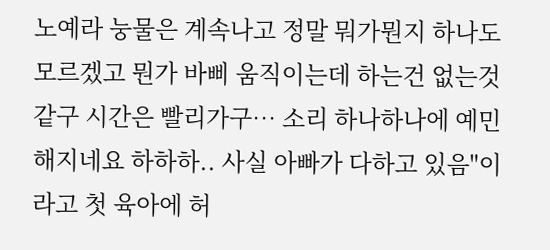노예라 눙물은 계속나고 정말 뭐가뭔지 하나도 모르겠고 뭔가 바삐 움직이는데 하는건 없는것 같구 시간은 빨리가구… 소리 하나하나에 예민해지네요 하하하.. 사실 아빠가 다하고 있음"이라고 첫 육아에 허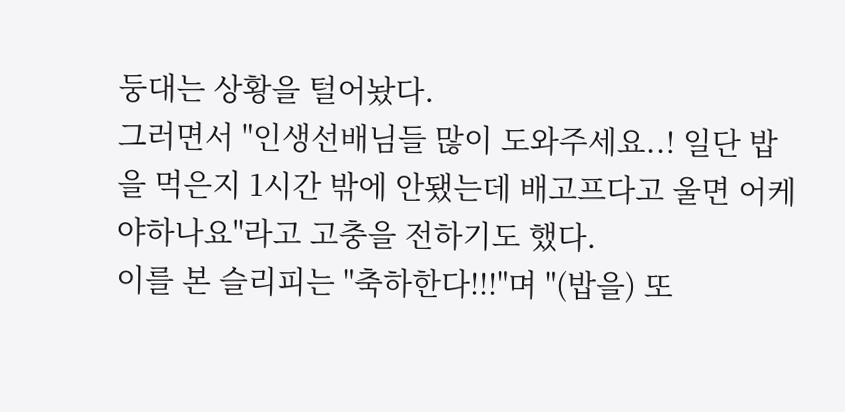둥대는 상황을 털어놨다.
그러면서 "인생선배님들 많이 도와주세요..! 일단 밥을 먹은지 1시간 밖에 안됐는데 배고프다고 울면 어케야하나요"라고 고충을 전하기도 했다.
이를 본 슬리피는 "축하한다!!!"며 "(밥을) 또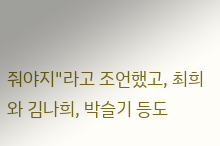줘야지"라고 조언했고, 최희와 김나희, 박슬기 등도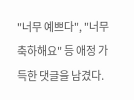"너무 예쁘다", "너무 축하해요" 등 애정 가득한 댓글을 남겼다.